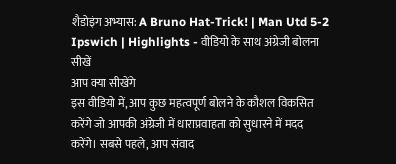शैडोइंग अभ्यास: A Bruno Hat-Trick! | Man Utd 5-2 Ipswich | Highlights - वीडियो के साथ अंग्रेजी बोलना सीखें
आप क्या सीखेंगे
इस वीडियो में, आप कुछ महत्वपूर्ण बोलने के कौशल विकसित करेंगे जो आपकी अंग्रेजी में धाराप्रवाहता को सुधारने में मदद करेंगे। सबसे पहले, आप संवाद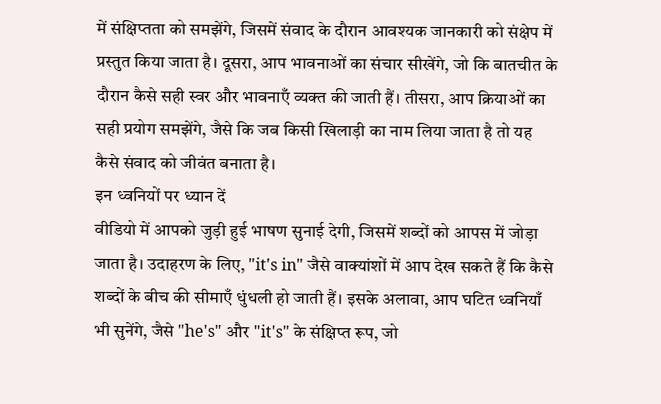में संक्षिप्तता को समझेंगे, जिसमें संवाद के दौरान आवश्यक जानकारी को संक्षेप में प्रस्तुत किया जाता है। दूसरा, आप भावनाओं का संचार सीखेंगे, जो कि बातचीत के दौरान कैसे सही स्वर और भावनाएँ व्यक्त की जाती हैं। तीसरा, आप क्रियाओं का सही प्रयोग समझेंगे, जैसे कि जब किसी खिलाड़ी का नाम लिया जाता है तो यह कैसे संवाद को जीवंत बनाता है।
इन ध्वनियों पर ध्यान दें
वीडियो में आपको जुड़ी हुई भाषण सुनाई देगी, जिसमें शब्दों को आपस में जोड़ा जाता है। उदाहरण के लिए, "it's in" जैसे वाक्यांशों में आप देख सकते हैं कि कैसे शब्दों के बीच की सीमाएँ धुंधली हो जाती हैं। इसके अलावा, आप घटित ध्वनियाँ भी सुनेंगे, जैसे "he's" और "it's" के संक्षिप्त रूप, जो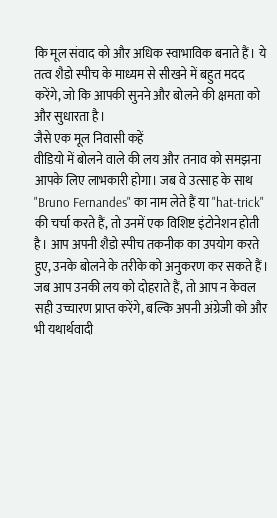कि मूल संवाद को और अधिक स्वाभाविक बनाते हैं। ये तत्व शैडो स्पीच के माध्यम से सीखने में बहुत मदद करेंगे, जो कि आपकी सुनने और बोलने की क्षमता को और सुधारता है।
जैसे एक मूल निवासी कहें
वीडियो में बोलने वाले की लय और तनाव को समझना आपके लिए लाभकारी होगा। जब वे उत्साह के साथ "Bruno Fernandes" का नाम लेते हैं या "hat-trick" की चर्चा करते हैं, तो उनमें एक विशिष्ट इंटोनेशन होती है। आप अपनी शैडो स्पीच तकनीक का उपयोग करते हुए, उनके बोलने के तरीके को अनुकरण कर सकते हैं। जब आप उनकी लय को दोहराते हैं, तो आप न केवल सही उच्चारण प्राप्त करेंगे, बल्कि अपनी अंग्रेजी को और भी यथार्थवादी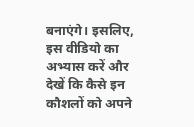बनाएंगे। इसलिए, इस वीडियो का अभ्यास करें और देखें कि कैसे इन कौशलों को अपने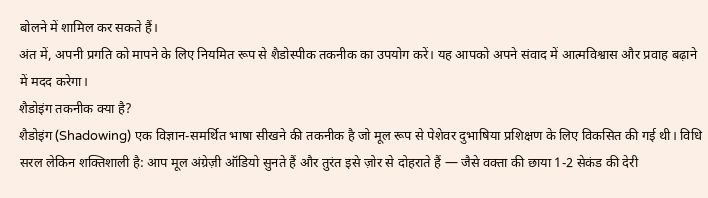बोलने में शामिल कर सकते हैं।
अंत में, अपनी प्रगति को मापने के लिए नियमित रूप से शैडोस्पीक तकनीक का उपयोग करें। यह आपको अपने संवाद में आत्मविश्वास और प्रवाह बढ़ाने में मदद करेगा।
शैडोइंग तकनीक क्या है?
शैडोइंग (Shadowing) एक विज्ञान-समर्थित भाषा सीखने की तकनीक है जो मूल रूप से पेशेवर दुभाषिया प्रशिक्षण के लिए विकसित की गई थी। विधि सरल लेकिन शक्तिशाली है: आप मूल अंग्रेज़ी ऑडियो सुनते हैं और तुरंत इसे ज़ोर से दोहराते हैं — जैसे वक्ता की छाया 1-2 सेकंड की देरी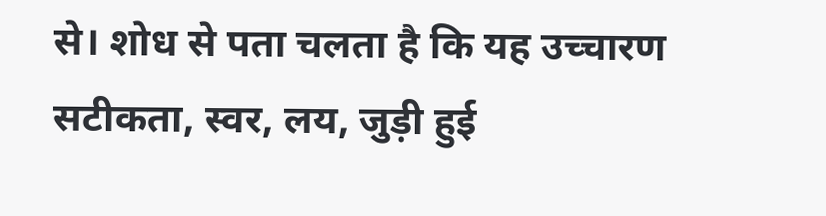से। शोध से पता चलता है कि यह उच्चारण सटीकता, स्वर, लय, जुड़ी हुई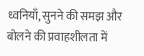ध्वनियाँ, सुनने की समझ और बोलने की प्रवाहशीलता में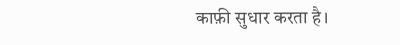काफ़ी सुधार करता है।